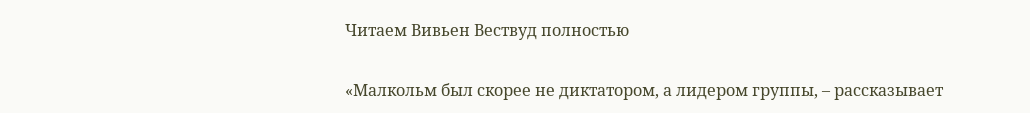Читаем Вивьен Вествуд полностью

«Малкольм был скорее не диктатором, а лидером группы, – рассказывает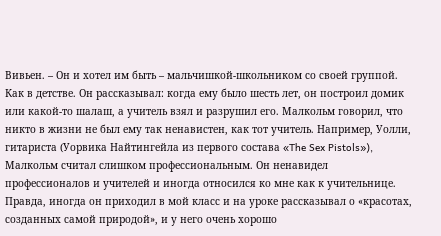Вивьен. – Он и хотел им быть – мальчишкой-школьником со своей группой. Как в детстве. Он рассказывал: когда ему было шесть лет, он построил домик или какой-то шалаш, а учитель взял и разрушил его. Малкольм говорил, что никто в жизни не был ему так ненавистен, как тот учитель. Например, Уолли, гитариста (Уорвика Найтингейла из первого состава «The Sex Pistols»), Малкольм считал слишком профессиональным. Он ненавидел профессионалов и учителей и иногда относился ко мне как к учительнице. Правда, иногда он приходил в мой класс и на уроке рассказывал о «красотах, созданных самой природой», и у него очень хорошо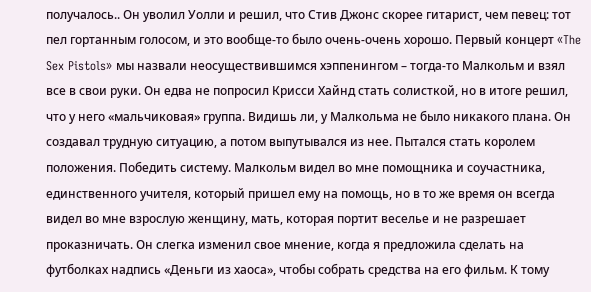получалось.. Он уволил Уолли и решил, что Стив Джонс скорее гитарист, чем певец: тот пел гортанным голосом, и это вообще-то было очень-очень хорошо. Первый концерт «The Sex Pistols» мы назвали неосуществившимся хэппенингом – тогда-то Малкольм и взял все в свои руки. Он едва не попросил Крисси Хайнд стать солисткой, но в итоге решил, что у него «мальчиковая» группа. Видишь ли, у Малкольма не было никакого плана. Он создавал трудную ситуацию, а потом выпутывался из нее. Пытался стать королем положения. Победить систему. Малкольм видел во мне помощника и соучастника, единственного учителя, который пришел ему на помощь, но в то же время он всегда видел во мне взрослую женщину, мать, которая портит веселье и не разрешает проказничать. Он слегка изменил свое мнение, когда я предложила сделать на футболках надпись «Деньги из хаоса», чтобы собрать средства на его фильм. К тому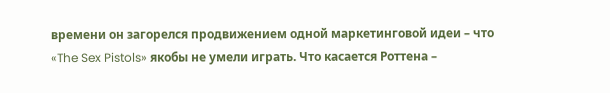времени он загорелся продвижением одной маркетинговой идеи – что «The Sex Pistols» якобы не умели играть. Что касается Роттена –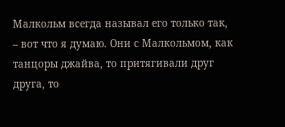Малкольм всегда называл его только так, – вот что я думаю. Они с Малкольмом, как танцоры джайва, то притягивали друг друга, то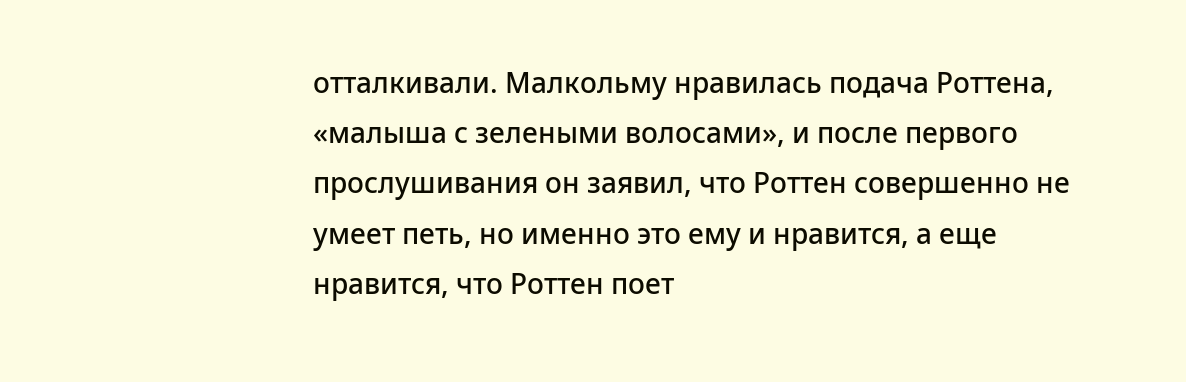отталкивали. Малкольму нравилась подача Роттена, «малыша с зелеными волосами», и после первого прослушивания он заявил, что Роттен совершенно не умеет петь, но именно это ему и нравится, а еще нравится, что Роттен поет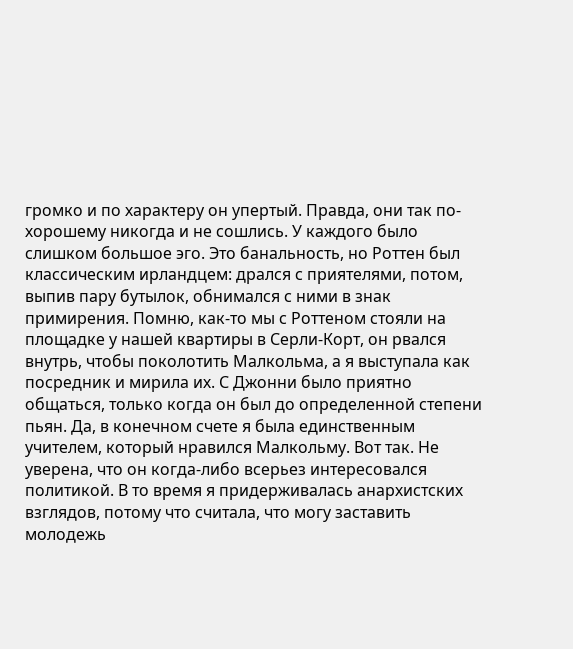громко и по характеру он упертый. Правда, они так по-хорошему никогда и не сошлись. У каждого было слишком большое эго. Это банальность, но Роттен был классическим ирландцем: дрался с приятелями, потом, выпив пару бутылок, обнимался с ними в знак примирения. Помню, как-то мы с Роттеном стояли на площадке у нашей квартиры в Серли-Корт, он рвался внутрь, чтобы поколотить Малкольма, а я выступала как посредник и мирила их. С Джонни было приятно общаться, только когда он был до определенной степени пьян. Да, в конечном счете я была единственным учителем, который нравился Малкольму. Вот так. Не уверена, что он когда-либо всерьез интересовался политикой. В то время я придерживалась анархистских взглядов, потому что считала, что могу заставить молодежь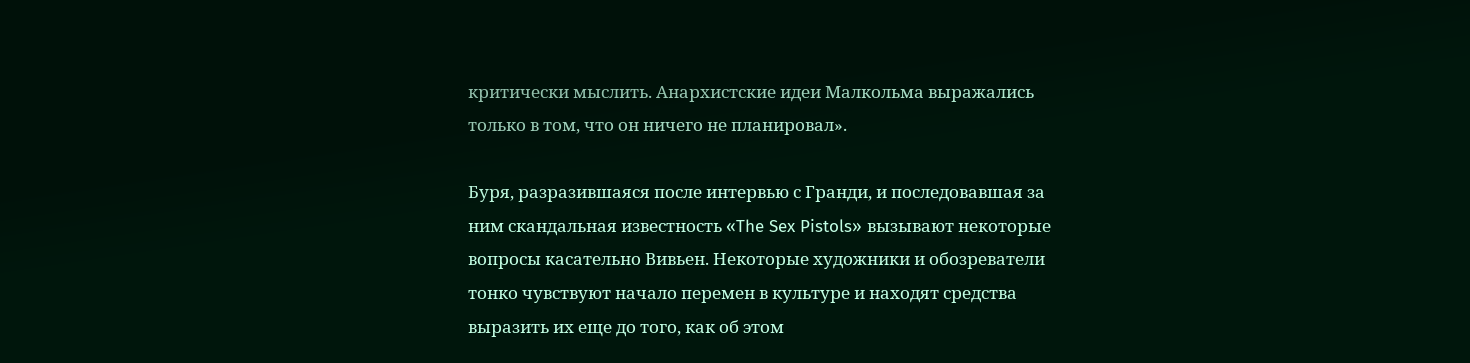критически мыслить. Анархистские идеи Малкольма выражались только в том, что он ничего не планировал».

Буря, разразившаяся после интервью с Гранди, и последовавшая за ним скандальная известность «The Sex Pistols» вызывают некоторые вопросы касательно Вивьен. Некоторые художники и обозреватели тонко чувствуют начало перемен в культуре и находят средства выразить их еще до того, как об этом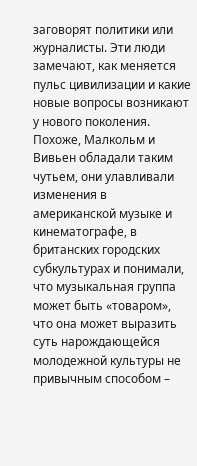заговорят политики или журналисты. Эти люди замечают, как меняется пульс цивилизации и какие новые вопросы возникают у нового поколения. Похоже, Малкольм и Вивьен обладали таким чутьем, они улавливали изменения в американской музыке и кинематографе, в британских городских субкультурах и понимали, что музыкальная группа может быть «товаром», что она может выразить суть нарождающейся молодежной культуры не привычным способом –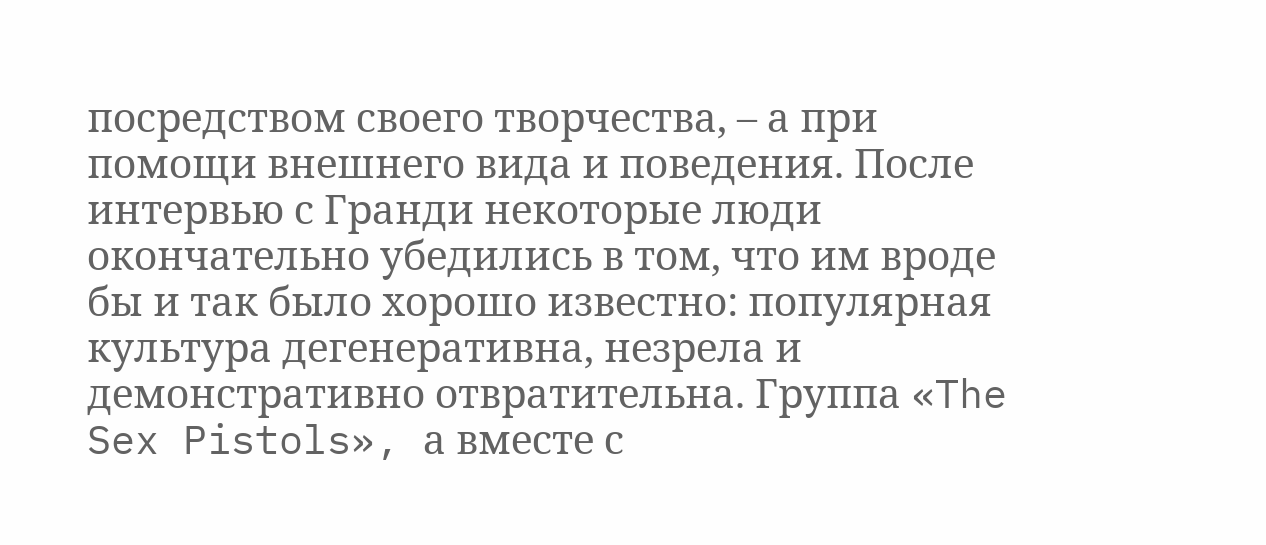посредством своего творчества, – а при помощи внешнего вида и поведения. После интервью с Гранди некоторые люди окончательно убедились в том, что им вроде бы и так было хорошо известно: популярная культура дегенеративна, незрела и демонстративно отвратительна. Группа «The Sex Pistols», а вместе с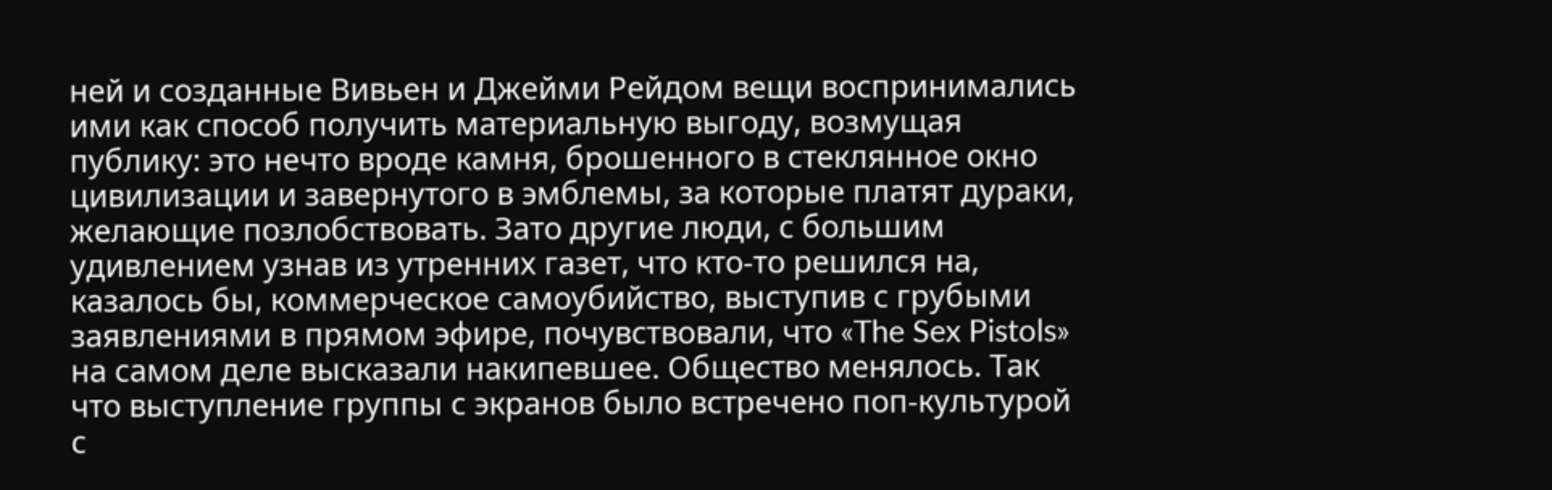ней и созданные Вивьен и Джейми Рейдом вещи воспринимались ими как способ получить материальную выгоду, возмущая публику: это нечто вроде камня, брошенного в стеклянное окно цивилизации и завернутого в эмблемы, за которые платят дураки, желающие позлобствовать. Зато другие люди, с большим удивлением узнав из утренних газет, что кто-то решился на, казалось бы, коммерческое самоубийство, выступив с грубыми заявлениями в прямом эфире, почувствовали, что «The Sex Pistols» на самом деле высказали накипевшее. Общество менялось. Так что выступление группы с экранов было встречено поп-культурой с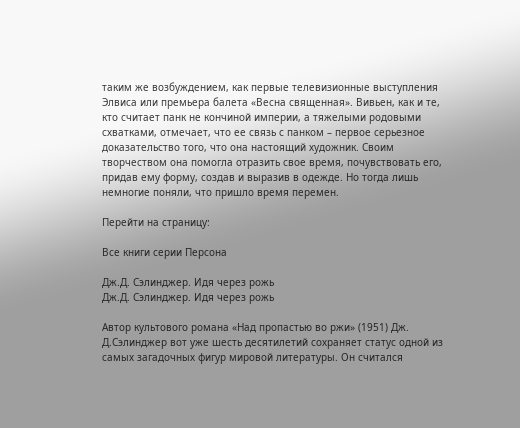таким же возбуждением, как первые телевизионные выступления Элвиса или премьера балета «Весна священная». Вивьен, как и те, кто считает панк не кончиной империи, а тяжелыми родовыми схватками, отмечает, что ее связь с панком – первое серьезное доказательство того, что она настоящий художник. Своим творчеством она помогла отразить свое время, почувствовать его, придав ему форму, создав и выразив в одежде. Но тогда лишь немногие поняли, что пришло время перемен.

Перейти на страницу:

Все книги серии Персона

Дж.Д. Сэлинджер. Идя через рожь
Дж.Д. Сэлинджер. Идя через рожь

Автор культового романа «Над пропастью во ржи» (1951) Дж. Д.Сэлинджер вот уже шесть десятилетий сохраняет статус одной из самых загадочных фигур мировой литературы. Он считался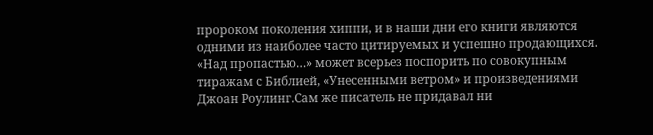пророком поколения хиппи, и в наши дни его книги являются одними из наиболее часто цитируемых и успешно продающихся. «Над пропастью…» может всерьез поспорить по совокупным тиражам с Библией, «Унесенными ветром» и произведениями Джоан Роулинг.Сам же писатель не придавал ни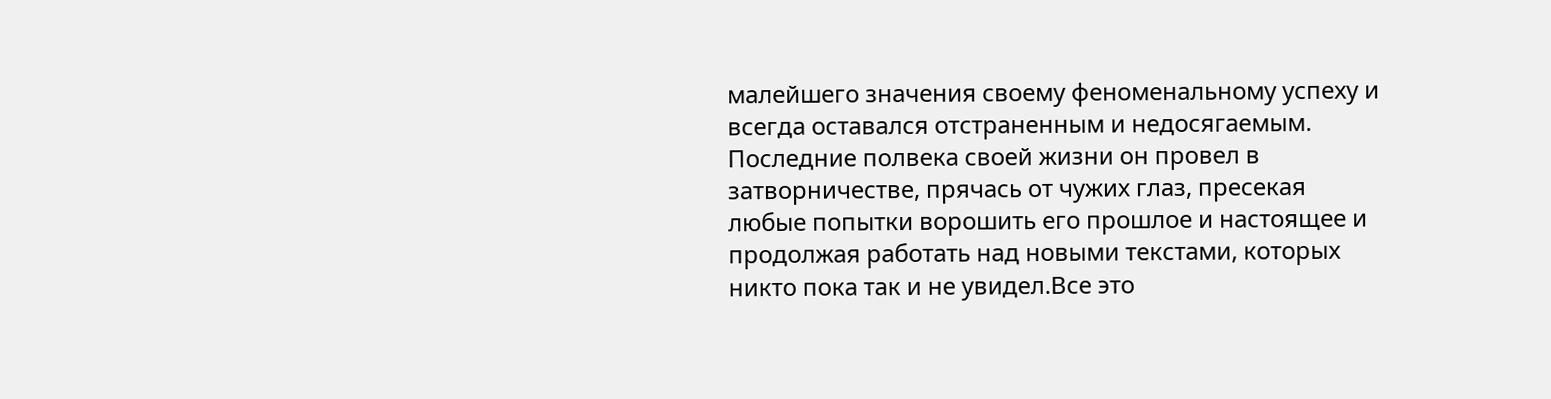малейшего значения своему феноменальному успеху и всегда оставался отстраненным и недосягаемым. Последние полвека своей жизни он провел в затворничестве, прячась от чужих глаз, пресекая любые попытки ворошить его прошлое и настоящее и продолжая работать над новыми текстами, которых никто пока так и не увидел.Все это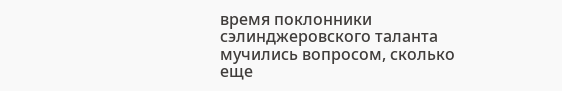время поклонники сэлинджеровского таланта мучились вопросом, сколько еще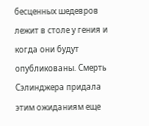бесценных шедевров лежит в столе у гения и когда они будут опубликованы. Смерть Сэлинджера придала этим ожиданиям еще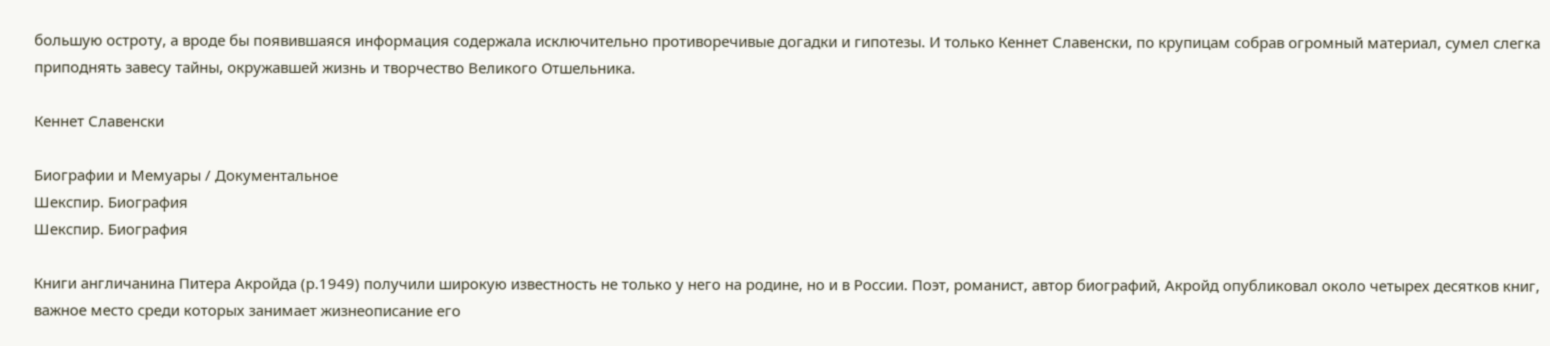большую остроту, а вроде бы появившаяся информация содержала исключительно противоречивые догадки и гипотезы. И только Кеннет Славенски, по крупицам собрав огромный материал, сумел слегка приподнять завесу тайны, окружавшей жизнь и творчество Великого Отшельника.

Кеннет Славенски

Биографии и Мемуары / Документальное
Шекспир. Биография
Шекспир. Биография

Книги англичанина Питера Акройда (р.1949) получили широкую известность не только у него на родине, но и в России. Поэт, романист, автор биографий, Акройд опубликовал около четырех десятков книг, важное место среди которых занимает жизнеописание его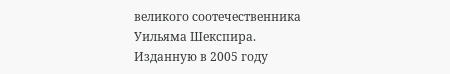великого соотечественника Уильяма Шекспира. Изданную в 2005 году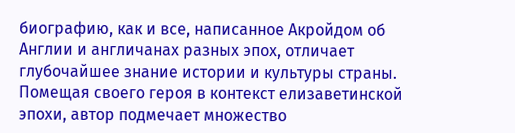биографию, как и все, написанное Акройдом об Англии и англичанах разных эпох, отличает глубочайшее знание истории и культуры страны. Помещая своего героя в контекст елизаветинской эпохи, автор подмечает множество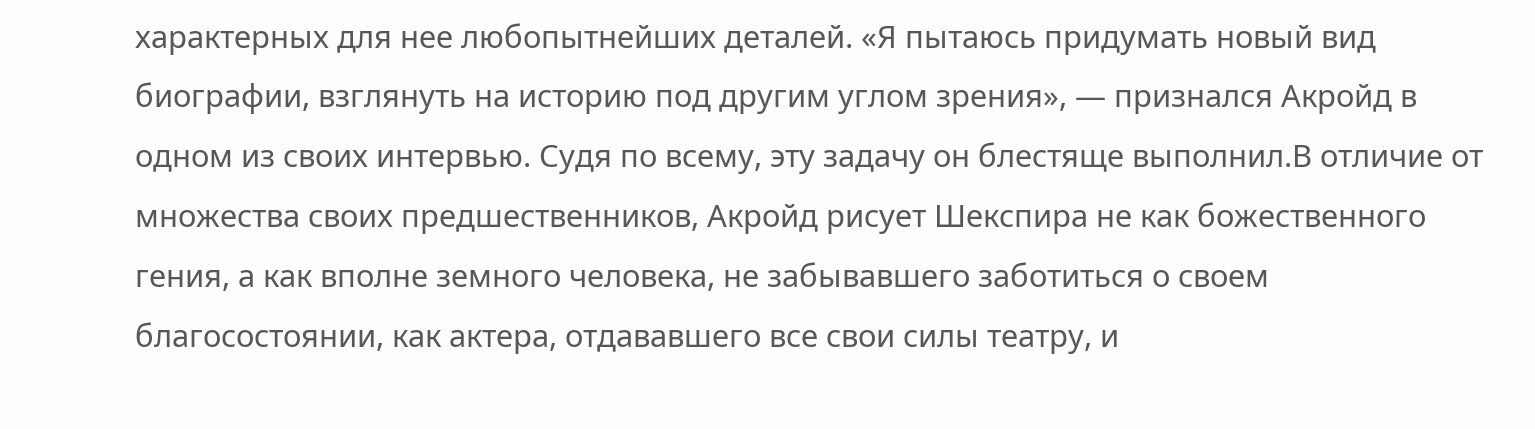характерных для нее любопытнейших деталей. «Я пытаюсь придумать новый вид биографии, взглянуть на историю под другим углом зрения», — признался Акройд в одном из своих интервью. Судя по всему, эту задачу он блестяще выполнил.В отличие от множества своих предшественников, Акройд рисует Шекспира не как божественного гения, а как вполне земного человека, не забывавшего заботиться о своем благосостоянии, как актера, отдававшего все свои силы театру, и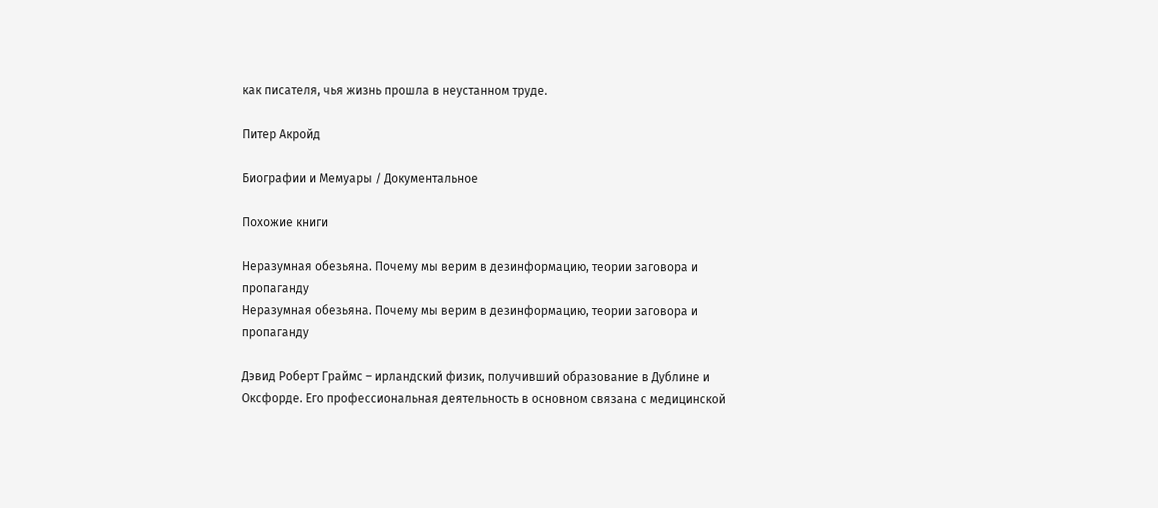как писателя, чья жизнь прошла в неустанном труде.

Питер Акройд

Биографии и Мемуары / Документальное

Похожие книги

Неразумная обезьяна. Почему мы верим в дезинформацию, теории заговора и пропаганду
Неразумная обезьяна. Почему мы верим в дезинформацию, теории заговора и пропаганду

Дэвид Роберт Граймс – ирландский физик, получивший образование в Дублине и Оксфорде. Его профессиональная деятельность в основном связана с медицинской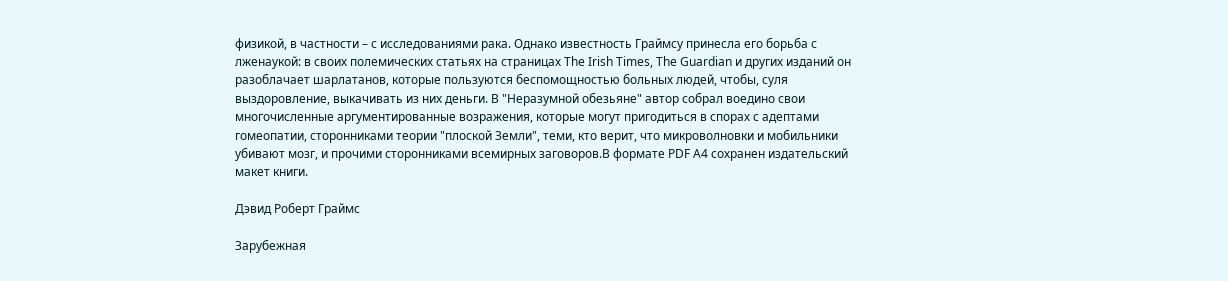физикой, в частности – с исследованиями рака. Однако известность Граймсу принесла его борьба с лженаукой: в своих полемических статьях на страницах The Irish Times, The Guardian и других изданий он разоблачает шарлатанов, которые пользуются беспомощностью больных людей, чтобы, суля выздоровление, выкачивать из них деньги. В "Неразумной обезьяне" автор собрал воедино свои многочисленные аргументированные возражения, которые могут пригодиться в спорах с адептами гомеопатии, сторонниками теории "плоской Земли", теми, кто верит, что микроволновки и мобильники убивают мозг, и прочими сторонниками всемирных заговоров.В формате PDF A4 сохранен издательский макет книги.

Дэвид Роберт Граймс

Зарубежная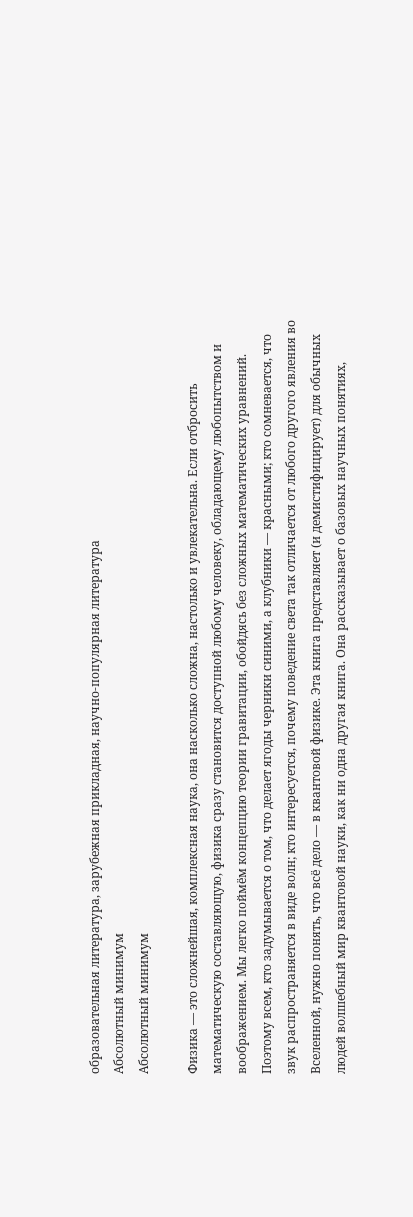образовательная литература, зарубежная прикладная, научно-популярная литература
Абсолютный минимум
Абсолютный минимум

Физика — это сложнейшая, комплексная наука, она насколько сложна, настолько и увлекательна. Если отбросить математическую составляющую, физика сразу становится доступной любому человеку, обладающему любопытством и воображением. Мы легко поймём концепцию теории гравитации, обойдясь без сложных математических уравнений. Поэтому всем, кто задумывается о том, что делает ягоды черники синими, а клубники — красными; кто сомневается, что звук распространяется в виде волн; кто интересуется, почему поведение света так отличается от любого другого явления во Вселенной, нужно понять, что всё дело — в квантовой физике. Эта книга представляет (и демистифицирует) для обычных людей волшебный мир квантовой науки, как ни одна другая книга. Она рассказывает о базовых научных понятиях,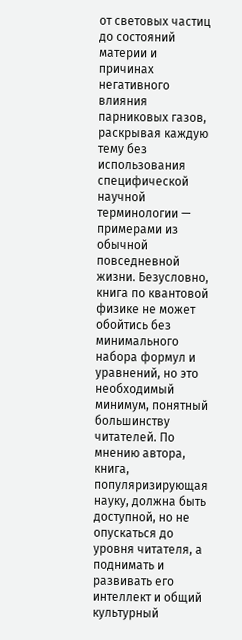от световых частиц до состояний материи и причинах негативного влияния парниковых газов, раскрывая каждую тему без использования специфической научной терминологии — примерами из обычной повседневной жизни. Безусловно, книга по квантовой физике не может обойтись без минимального набора формул и уравнений, но это необходимый минимум, понятный большинству читателей. По мнению автора, книга, популяризирующая науку, должна быть доступной, но не опускаться до уровня читателя, а поднимать и развивать его интеллект и общий культурный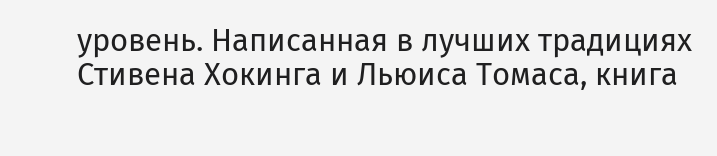уровень. Написанная в лучших традициях Стивена Хокинга и Льюиса Томаса, книга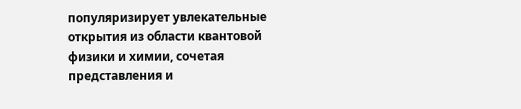популяризирует увлекательные открытия из области квантовой физики и химии, сочетая представления и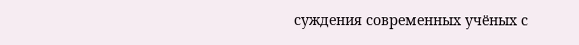суждения современных учёных с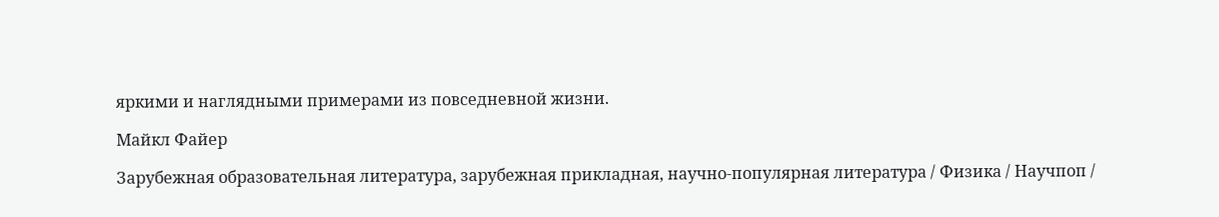яркими и наглядными примерами из повседневной жизни.

Майкл Файер

Зарубежная образовательная литература, зарубежная прикладная, научно-популярная литература / Физика / Научпоп /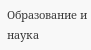Образование и наука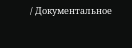/ Документальное